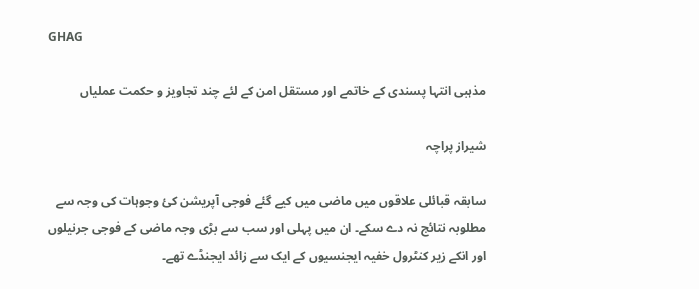GHAG

مذہبی انتہا پسندی کے خاتمے اور مستقل امن کے لئے چند تجاویز و حکمت عملیاں

شیراز پراچہ

سابقہ قبائلی علاقوں میں ماضی میں کیے گئے فوجی آپریشن کئ وجوہات کی وجہ سے مطلوبہ نتائج نہ دے سکے۔ ان میں پہلی اور سب سے بڑی وجہ ماضی کے فوجی جرنیلوں اور انکے زیر کنٹرول خفیہ ایجنسیوں کے ایک سے زائد ایجنڈے تھے۔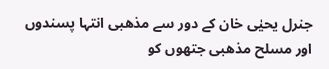جنرل یحیٰی خان کے دور سے مذھبی انتہا پسندوں اور مسلح مذھبی جتھوں کو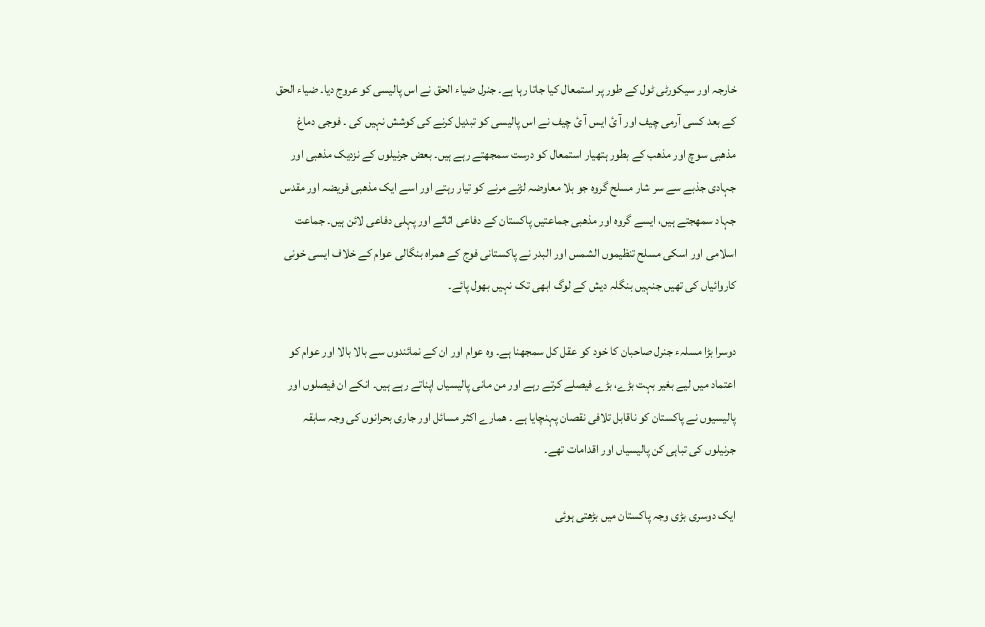خارجہ اور سیکورٹی ٹول کے طور پر استمعال کیا جاتا رہا ہے۔ جنرل ضیاء الحق نے اس پالیسی کو عروج دیا۔ ضیاء الحق کے بعد کسی آرمی چیف اور آ ئ ایس آ ئ چیف نے اس پالیسی کو تبدیل کرنے کی کوشش نہیں کی ۔ فوجی دماغ مذھبی سوچ اور مذھب کے بطور ہتھیار استمعال کو درست سمجھتے رہے ہیں۔ بعض جرنیلوں کے نزدیک مذھبی اور جہادی جذبے سے سر شار مسلح گروہ جو بلا معاوضہ لڑنے مرنے کو تیار رہتے اور اسے ایک مذھبی فریضہ اور مقدس جہاد سمھجتے ہیں، ایسے گروہ اور مذھبی جماعتیں پاکستان کے دفاعی اثاثے اور پہلی دفاعی لائن ہیں۔ جماعت اسلامی اور اسکی مسلح تنظیموں الشمس اور البدر نے پاکستانی فوج کے ھمراہ بنگالی عوام کے خلاف ایسی خونی کاروائیاں کی تھیں جنہیں بنگلہ دیش کے لوگ ابھی تک نہیں بھول پائے۔

دوسرا بڑا مسلہء جنرل صاحبان کا خود کو عقل کل سمجھنا ہے۔ وہ عوام اور ان کے نمائندوں سے بالا بالا اور عوام کو اعتماد میں لیے بغیر بہت بڑے، بڑے فیصلے کرتے رہے اور من مانی پالیسیاں اپناتے رہے ہیں۔ انکے ان فیصلوں اور پالیسیوں نے پاکستان کو ناقابل تلافی نقصان پہنچایا ہے ۔ ھمارے اکثر مسائل اور جاری بحرانوں کی وجہ سابقہ جرنیلوں کی تباہی کن پالیسیاں اور اقدامات تھے۔

ایک دوسری بڑی وجہ پاکستان میں بڑھتی ہوئی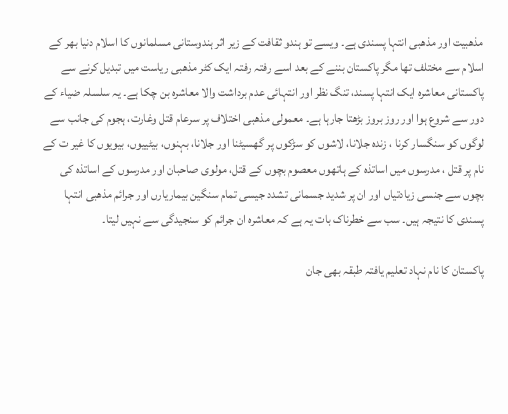مذھبیت اور مذھبی انتہا پسندی ہے۔ ویسے تو ہندو ثقافت کے زیر اثر ہندوستانی مسلمانوں کا اسلام دنیا بھر کے اسلام سے مختلف تھا مگر پاکستان بننے کے بعد اسے رفتہ رفتہ ایک کٹر مذھبی ریاست میں تبدیل کرنے سے پاکستانی معاشرہ ایک انتہا پسند، تنگ نظر اور انتہائی عدم برداشت والا معاشرہ بن چکا ہے۔ یہ سلسلہ ضیاء کے دور سے شروع ہوا اور روز بروز بڑھتا جارہا ہے۔ معمولی مذھبی اختلاف پر سرعام قتل وغارت، ہجوم کی جانب سے لوگوں کو سنگسار کرنا ، زندہ جلانا، لاشوں کو سڑکوں پر گھسیٹنا اور جلانا، بہنوں، بیٹییوں، بیویوں کا غیر ت کے نام پر قتل ، مدرسوں میں اساتذہ کے ہاتھوں معصوم بچوں کے قتل، مولوی صاحبان اور مدرسوں کے اساتذہ کی بچوں سے جنسی زیادتیاں اور ان پر شدید جسمانی تشدد جیسی تمام سنگین بیماریارں اور جرائم مذھبی انتہا پسندی کا نتیجہ ہیں۔ سب سے خطرناک بات یہ ہے کہ معاشرہ ان جرائم کو سنجیدگی سے نہیں لیتا۔

پاکستان کا نام نہاد تعلیم یافتہ طبقہ بھی جان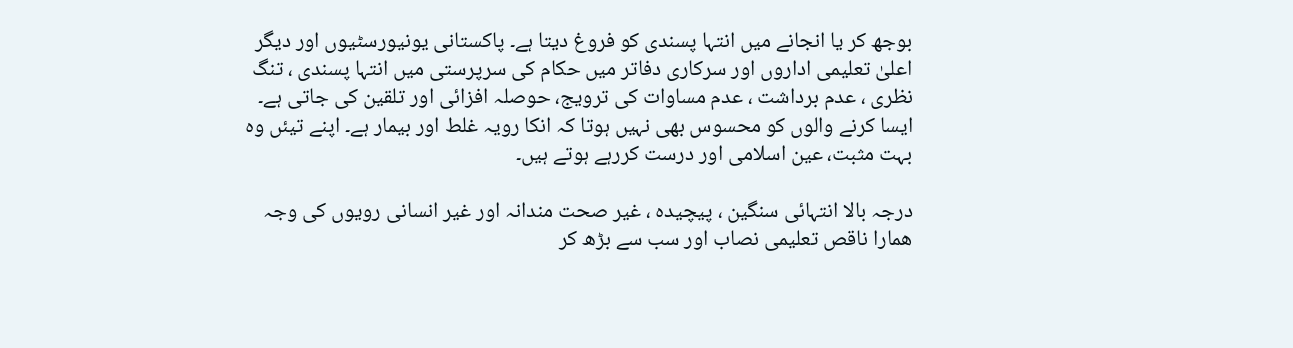بوجھ کر یا انجانے میں انتہا پسندی کو فروغ دیتا ہے۔ پاکستانی یونیورسٹیوں اور دیگر اعلیٰ تعلیمی اداروں اور سرکاری دفاتر میں حکام کی سرپرستی میں انتہا پسندی ، تنگ نظری ، عدم برداشت ، عدم مساوات کی ترویج، حوصلہ افزائی اور تلقین کی جاتی ہے۔ ایسا کرنے والوں کو محسوس بھی نہیں ہوتا کہ انکا رویہ غلط اور بیمار ہے۔ اپنے تیئں وہ بہت مثبت، عین اسلامی اور درست کررہے ہوتے ہیں۔

درجہ بالا انتہائی سنگین ، پیچیدہ ، غیر صحت مندانہ اور غیر انسانی رویوں کی وجہ ھمارا ناقص تعلیمی نصاب اور سب سے بڑھ کر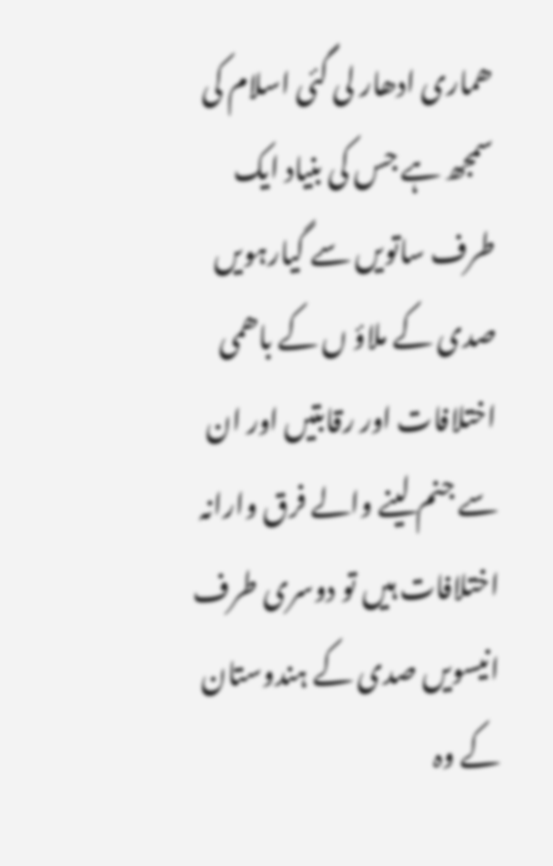ھماری ادھار لی گئی اسلام کی سمجھ ہے جس کی بنیاد ایک طرف ساتویں سے گیارہویں صدی کے ملاؤ ں کے باھمی اختلافات اور رقابتیں اور ان سے جنم لینے والے فرق وارانہ اختلافات ہیں تو دوسری طرف انیسویں صدی کے ہندوستان کے وہ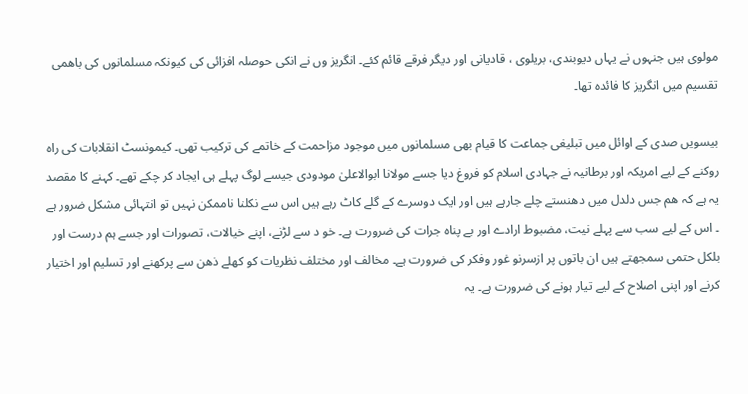مولوی ہیں جنہوں نے یہاں دیوبندی، بریلوی ، قادیانی اور دیگر فرقے قائم کئے۔ انگریز وں نے انکی حوصلہ افزائی کی کیونکہ مسلمانوں کی باھمی تقسیم میں انگریز کا فائدہ تھا۔

بیسویں صدی کے اوائل میں تبلیغی جماعت کا قیام بھی مسلمانوں میں موجود مزاحمت کے خاتمے کی ترکیب تھی۔ کیمونسٹ انقلابات کی راہ روکنے کے لیے امریکہ اور برطانیہ نے جہادی اسلام کو فروغ دیا جسے مولانا ابوالاعلیٰ مودودی جیسے لوگ پہلے ہی ایجاد کر چکے تھے۔ کہنے کا مقصد یہ ہے کہ ھم جس دلدل میں دھنستے چلے جارہے ہیں اور ایک دوسرے کے گلے کاٹ رہے ہیں اس سے نکلنا ناممکن نہیں تو انتہائی مشکل ضرور ہے ۔ اس کے لیے سب سے پہلے نیت، مضبوط ارادے اور بے پناہ جرات کی ضرورت ہے۔ خو د سے لڑنے، اپنے خیالات، تصورات اور جسے ہم درست اور بلکل حتمی سمجھتے ہیں ان باتوں پر ازسرنو غور وفکر کی ضرورت ہے۔ مخالف اور مختلف نظریات کو کھلے ذھن سے پرکھنے اور تسلیم اور اختیار کرنے اور اپنی اصلاح کے لیے تیار ہونے کی ضرورت ہے۔ یہ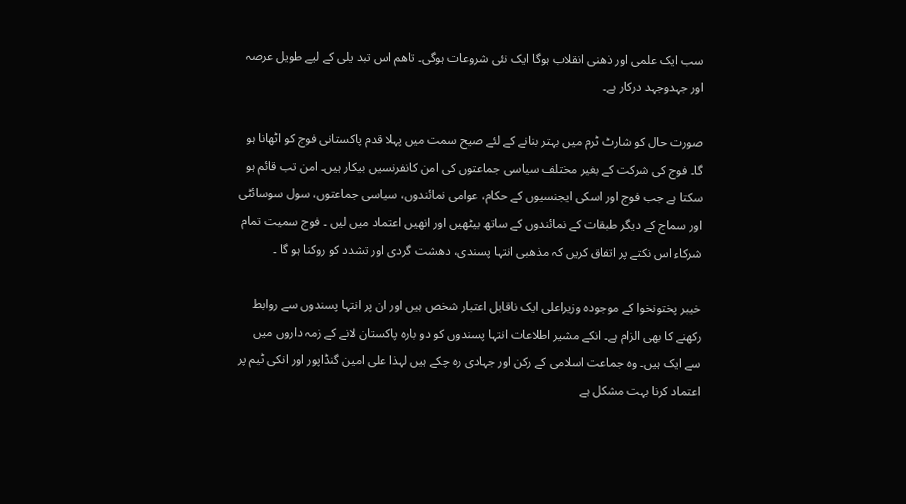سب ایک علمی اور ذھنی انقلاب ہوگا ایک نئی شروعات ہوگی۔ تاھم اس تبد یلی کے لیے طویل عرصہ اور جہدوجہد درکار ہے۔

صورت حال کو شارٹ ٹرم میں بہتر بنانے کے لئے صیح سمت میں پہلا قدم پاکستانی فوج کو اٹھانا ہو گا۔ فوج کی شرکت کے بغیر مختلف سیاسی جماعتوں کی امن کانفرنسیں بیکار ہیں۔ امن تب قائم ہو سکتا ہے جب فوج اور اسکی ایجنسیوں کے حکام، عوامی نمائندوں، سیاسی جماعتوں، سول سوسائٹی اور سماج کے دیگر طبقات کے نمائندوں کے ساتھ بیٹھیں اور انھیں اعتماد میں لیں ۔ فوج سمیت تمام شرکاء اس نکتے پر اتفاق کریں کہ مذھبی انتہا پسندی، دھشت گردی اور تشدد کو روکنا ہو گا ۔

خیبر پختونخوا کے موجودہ وزیراعلی ایک ناقابل اعتبار شخص ہیں اور ان پر انتہا پسندوں سے روابط رکھنے کا بھی الزام ہے۔ انکے مشیر اطلاعات انتہا پسندوں کو دو بارہ پاکستان لانے کے زمہ داروں میں سے ایک ہیں۔ وہ جماعت اسلامی کے رکن اور جہادی رہ چکے ہیں لہذا علی امین گنڈاپور اور انکی ٹیم پر اعتماد کرنا بہت مشکل ہے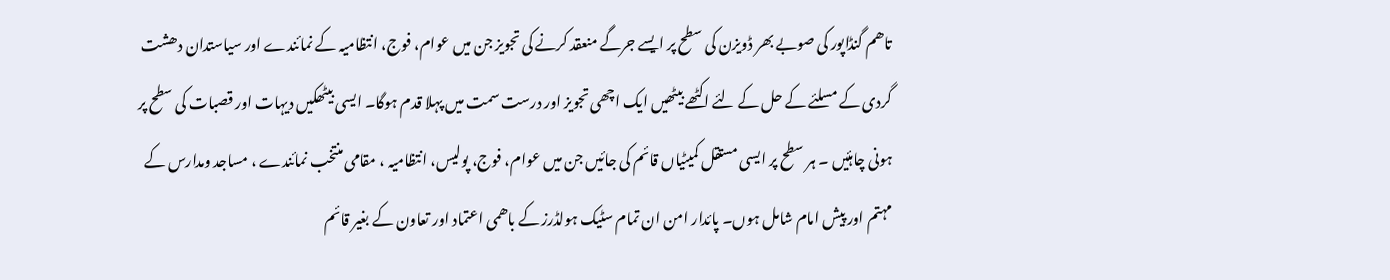تاھم گنڈاپور کی صوبے بھر ڈویزن کی سطح پر ایسے جرگے منعقد کرنے کی تجویز جن میں عوام، فوج، انتظامیہ کے نمائندے اور سیاستدان دھشت گردی کے مسلئے کے حل کے لئے اکٹھے بیٹھیں ایک اچھی تجویز اور درست سمت میں پہلا قدم ہوگا۔ ایسی بیٹھکیں دیہات اور قصبات کی سطح پر ہونی چاہئیں ۔ ہر سطح پر ایسی مستقل کمیٹیاں قائم کی جائیں جن میں عوام، فوج، پولیس، انتظامیہ ، مقامی منتخب نمائندے ، مساجد ومدارس کے مہتم اور پیش امام شامل ہوں۔ پائدار امن ان تمام سٹیک ہولڈرز کے باھمی اعتماد اور تعاون کے بغیر قائم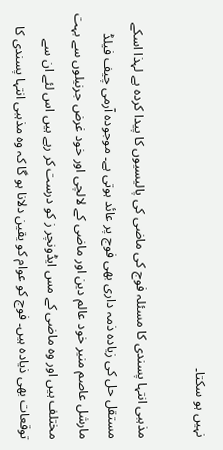نہیں ہو سکتا۔

مذہبی انتہا پسندی کا مسئلہ فوج کی ماضی کی پالیسیوں کا پیدا کردہ ہے لہذا اسکے مستقل حل کی زیادہ ذمہ داری بھی فوج پر عائد ہوتی ہے۔ موجودہ آرمی چیف فیلڈ مارشل عاصم منیر خود عالم دین اور ماضی کے لالچی اور خود غرض جرنیلوں سے بہت مختلف ہیں اور وہ ماضی کے مس ایڈونچر ز کو درست کر رہے ہیں اس لئے ان سے توقعات بھی ذیادہ ہیں۔ فوج کو عوام کو یقین دلانا ہو گا کہ وہ مذہبی انتہا پسندی کا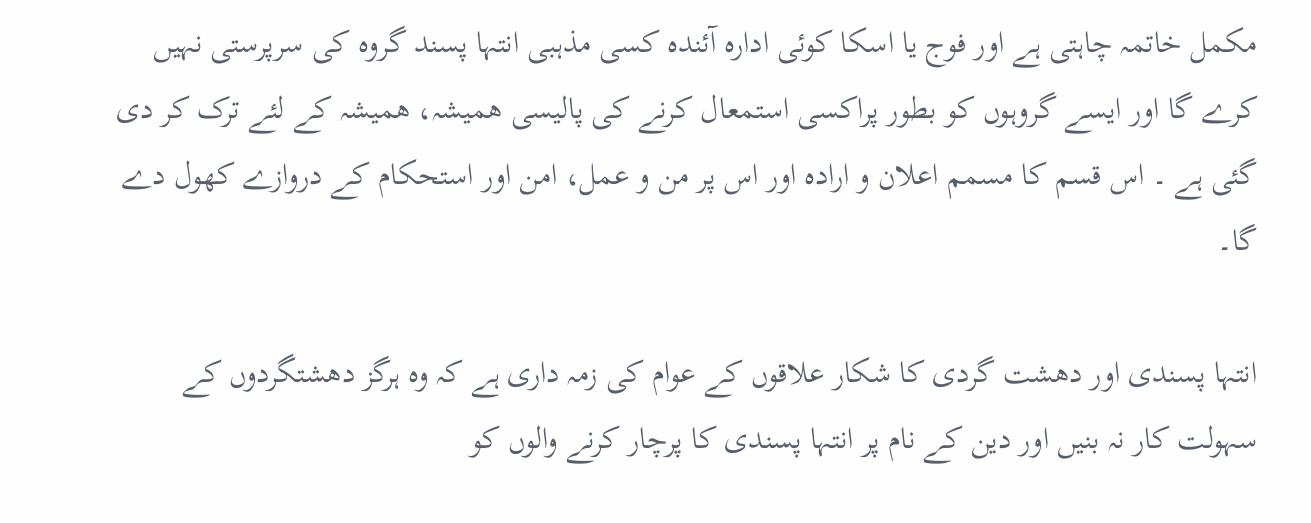مکمل خاتمہ چاہتی ہے اور فوج یا اسکا کوئی ادارہ آئندہ کسی مذہبی انتہا پسند گروہ کی سرپرستی نہیں کرے گا اور ایسے گروہوں کو بطور پراکسی استمعال کرنے کی پالیسی ھمیشہ، ھمیشہ کے لئے ترک کر دی گئی ہے ۔ اس قسم کا مسمم اعلان و ارادہ اور اس پر من و عمل، امن اور استحکام کے دروازے کھول دے گا۔

انتہا پسندی اور دھشت گردی کا شکار علاقوں کے عوام کی زمہ داری ہے کہ وہ ہرگز دھشتگردوں کے سہولت کار نہ بنیں اور دین کے نام پر انتہا پسندی کا پرچار کرنے والوں کو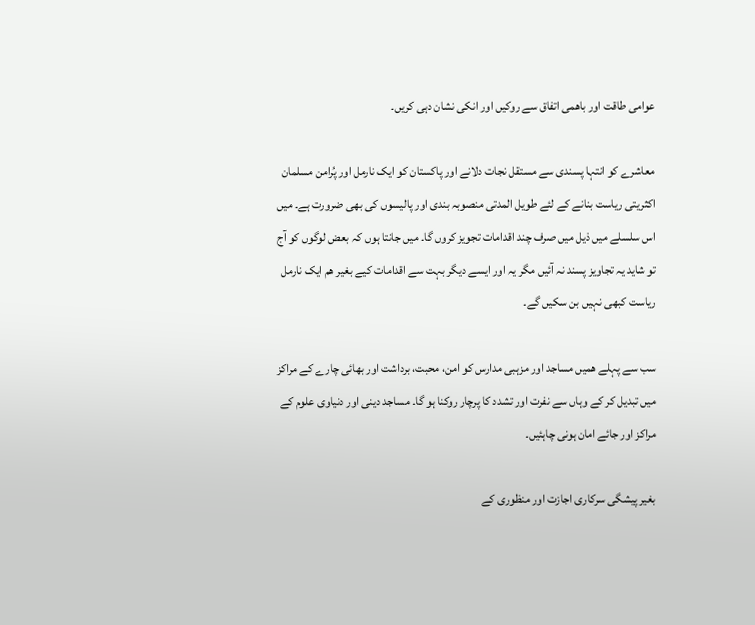عوامی طاقت اور باھمی اتفاق سے روکیں اور انکی نشان دہی کریں۔

معاشرے کو انتہا پسندی سے مستقل نجات دلانے اور پاکستان کو ایک نارمل اور پُرامن مسلمان اکثریتی ریاست بنانے کے لئے طویل المدتی منصوبہ بندی اور پالیسوں کی بھی ضرورت ہے۔ میں اس سلسلے میں ذیل میں صرف چند اقدامات تجویز کروں گا۔ میں جانتا ہوں کہ بعض لوگوں کو آج تو شاید یہ تجاویز پسند نہ آئیں مگر یہ اور ایسے دیگر بہت سے اقدامات کیے بغیر ھم ایک نارمل ریاست کبھی نہیں بن سکیں گے۔

سب سے پہلے ھمیں مساجد اور مزہبی مدارس کو امن، محبت، برداشت اور بھائی چارے کے مراکز میں تبدیل کر کے وہاں سے نفرت اور تشدد کا پرچار روکنا ہو گا۔ مساجد دینی اور دنیاوی علوم کے مراکز اور جائے امان ہونی چاہئیں۔

بغیر پیشگی سرکاری اجازت اور منظوری کے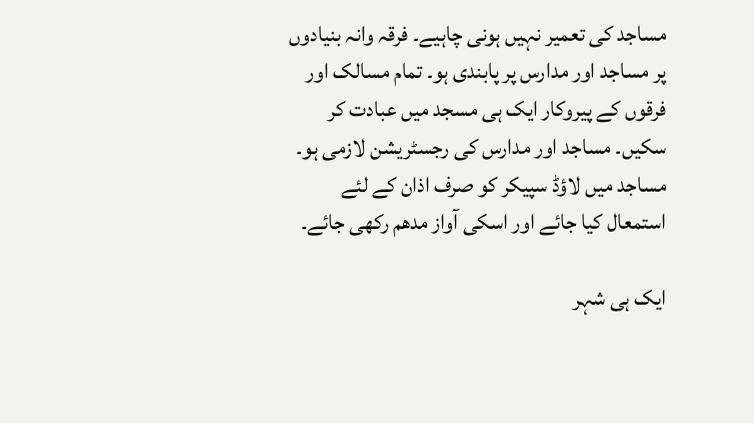مساجد کی تعمیر نہیں ہونی چاہیے۔ فرقہ وانہ بنیادوں پر مساجد اور مدارس پر پابندی ہو۔ تمام مسالک اور فرقوں کے پیروکار ایک ہی مسجد میں عبادت کر سکیں۔ مساجد اور مدارس کی رجسٹریشن لازمی ہو۔ مساجد میں لاؤڈ سپیکر کو صرف اذان کے لئے استمعال کیا جائے اور اسکی آواز مدھم رکھی جائے۔

ایک ہی شہر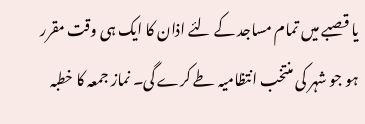یا قصبے میں تمام مساجد کے لئے اذان کا ایک ہی وقت مقرر ہو جو شہر کی منتخب انتظامیہ طے کرے گی۔ نماز جمعہ کا خطبہ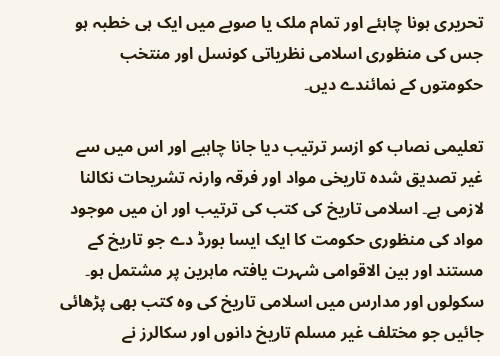تحریری ہونا چاہئے اور تمام ملک یا صوبے میں ایک ہی خطبہ ہو جس کی منظوری اسلامی نظریاتی کونسل اور منتخب حکومتوں کے نمائندے دیں۔

تعلیمی نصاب کو ازسر ترتیب دیا جانا چاہیے اور اس میں سے غیر تصدیق شدہ تاریخی مواد اور فرقہ وارنہ تشریحات نکالنا لازمی ہے۔ اسلامی تاریخ کی کتب کی ترتیب اور ان میں موجود مواد کی منظوری حکومت کا ایک ایسا بورڈ دے جو تاریخ کے مستند اور بین الاقوامی شہرت یافتہ ماہرین پر مشتمل ہو۔ سکولوں اور مدارس میں اسلامی تاریخ کی وہ کتب بھی پڑھائی جائیں جو مختلف غیر مسلم تاریخ دانوں اور سکالرز نے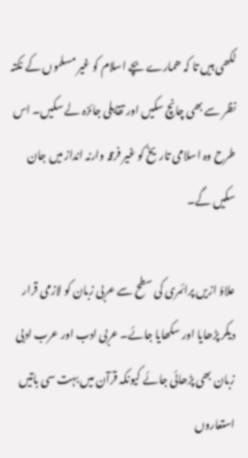لکھی ہیں تا کہ ھمارے بچے اسلام کو غیر مسلموں کے نکتہ نظر سے بھی چانچ سکیں اور تقابلی جائزہ لے سکیں۔ اس طرح وہ اسلامی تاریخ کو غیر فرقہ وارنہ انداز میں جان سکیں گے۔

علاؤ ازیں پرائمری کی سطح سے عربی زبان کو لازمی قرار دیکر پڑھایا اور سکھایا جائے۔ عربی ادب اور عرب ادبی زبان بھی پڑھائی جائے کیونکہ قرآن میں بہت سی باتیں استعاروں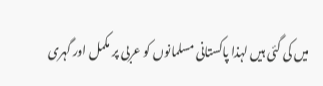میں کی گئی ہیں لہذا پاکستانی مسلمانوں کو عربی پر مکمل اور گہری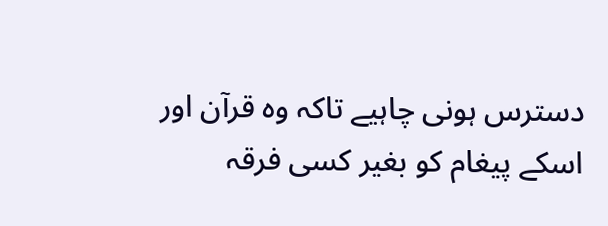دسترس ہونی چاہیے تاکہ وہ قرآن اور اسکے پیغام کو بغیر کسی فرقہ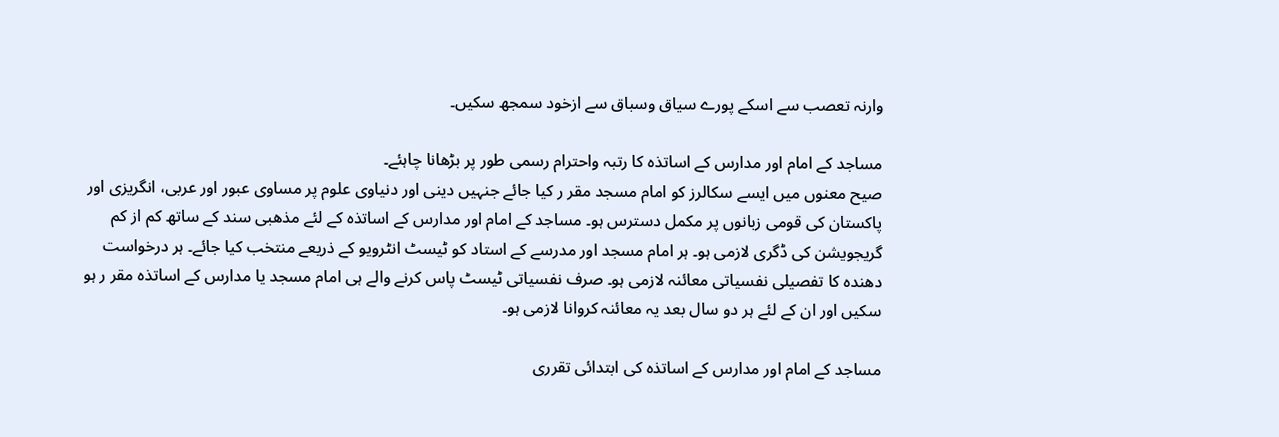وارنہ تعصب سے اسکے پورے سیاق وسباق سے ازخود سمجھ سکیں۔

مساجد کے امام اور مدارس کے اساتذہ کا رتبہ واحترام رسمی طور پر بڑھانا چاہئے۔
صیح معنوں میں ایسے سکالرز کو امام مسجد مقر ر کیا جائے جنہیں دینی اور دنیاوی علوم پر مساوی عبور اور عربی، انگریزی اور پاکستان کی قومی زبانوں پر مکمل دسترس ہو۔ مساجد کے امام اور مدارس کے اساتذہ کے لئے مذھبی سند کے ساتھ کم از کم گریجویشن کی ڈگری لازمی ہو۔ ہر امام مسجد اور مدرسے کے استاد کو ٹیسٹ انٹرویو کے ذریعے منتخب کیا جائے۔ ہر درخواست دھندہ کا تفصیلی نفسیاتی معائنہ لازمی ہو۔ صرف نفسیاتی ٹیسٹ پاس کرنے والے ہی امام مسجد یا مدارس کے اساتذہ مقر ر ہو سکیں اور ان کے لئے ہر دو سال بعد یہ معائنہ کروانا لازمی ہو۔

مساجد کے امام اور مدارس کے اساتذہ کی ابتدائی تقرری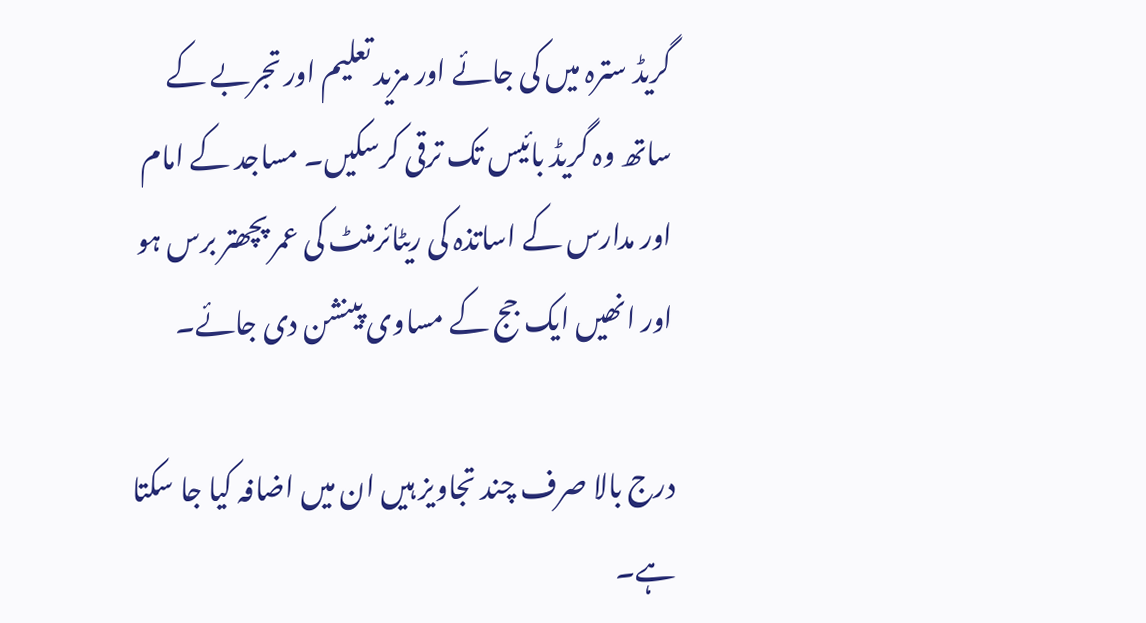گریڈ سترہ میں کی جائے اور مزید تعلیم اور تجربے کے ساتھ وہ گریڈ بائیس تک ترقی کرسکیں۔ مساجد کے امام اور مدارس کے اساتذہ کی ریٹائرمنٹ کی عمر پچھتر برس ہو اور انھیں ایک جج کے مساوی پینشن دی جائے۔

درج بالا صرف چند تجاویز ہیں ان میں اضافہ کیا جا سکتا ہے۔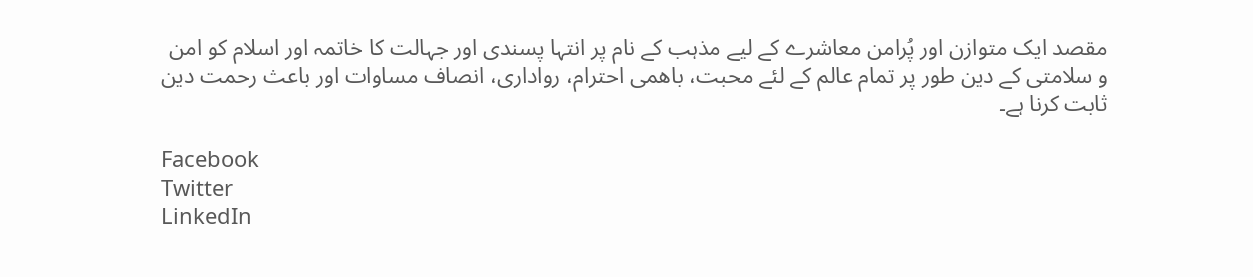مقصد ایک متوازن اور پُرامن معاشرے کے لیے مذہب کے نام پر انتہا پسندی اور جہالت کا خاتمہ اور اسلام کو امن و سلامتی کے دین طور پر تمام عالم کے لئے محبت، باھمی احترام، رواداری، انصاف مساوات اور باعث رحمت دین ثابت کرنا ہے۔

Facebook
Twitter
LinkedIn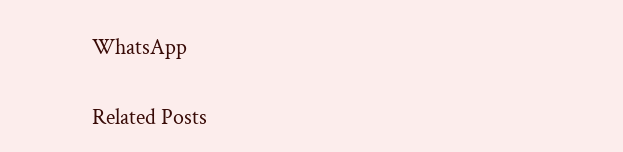WhatsApp

Related Posts